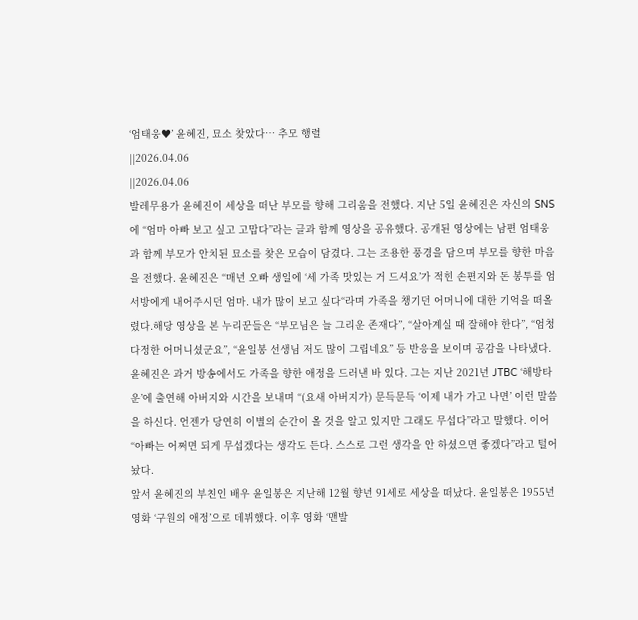‘엄태웅♥’ 윤혜진, 묘소 찾았다… 추모 행렬
||2026.04.06
||2026.04.06
발레무용가 윤혜진이 세상을 떠난 부모를 향해 그리움을 전했다. 지난 5일 윤혜진은 자신의 SNS에 “엄마 아빠 보고 싶고 고맙다”라는 글과 함께 영상을 공유했다. 공개된 영상에는 남편 엄태웅과 함께 부모가 안치된 묘소를 찾은 모습이 담겼다. 그는 조용한 풍경을 담으며 부모를 향한 마음을 전했다. 윤혜진은 “매년 오빠 생일에 ‘세 가족 맛있는 거 드셔요’가 적힌 손편지와 돈 봉투를 엄 서방에게 내어주시던 엄마. 내가 많이 보고 싶다“라며 가족을 챙기던 어머니에 대한 기억을 떠올렸다.해당 영상을 본 누리꾼들은 “부모님은 늘 그리운 존재다”, “살아계실 때 잘해야 한다”, “엄청 다정한 어머니셨군요”, “윤일봉 선생님 저도 많이 그립네요” 등 반응을 보이며 공감을 나타냈다.
윤혜진은 과거 방송에서도 가족을 향한 애정을 드러낸 바 있다. 그는 지난 2021년 JTBC ‘해방타운’에 출연해 아버지와 시간을 보내며 “(요새 아버지가) 문득문득 ‘이제 내가 가고 나면’ 이런 말씀을 하신다. 언젠가 당연히 이별의 순간이 올 것을 알고 있지만 그래도 무섭다”라고 말했다. 이어 “아빠는 어쩌면 되게 무섭겠다는 생각도 든다. 스스로 그런 생각을 안 하셨으면 좋겠다”라고 털어놨다.
앞서 윤혜진의 부친인 배우 윤일봉은 지난해 12월 향년 91세로 세상을 떠났다. 윤일봉은 1955년 영화 ‘구원의 애정’으로 데뷔했다. 이후 영화 ‘맨발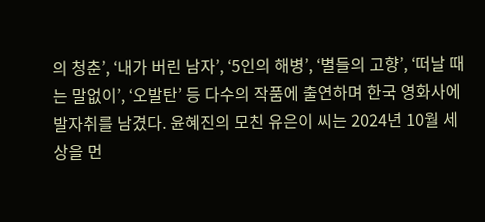의 청춘’, ‘내가 버린 남자’, ‘5인의 해병’, ‘별들의 고향’, ‘떠날 때는 말없이’, ‘오발탄’ 등 다수의 작품에 출연하며 한국 영화사에 발자취를 남겼다. 윤혜진의 모친 유은이 씨는 2024년 10월 세상을 먼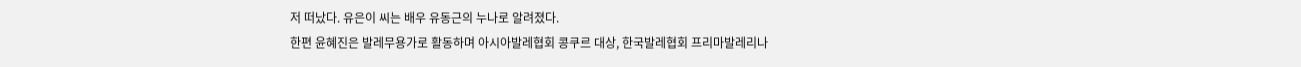저 떠났다. 유은이 씨는 배우 유동근의 누나로 알려졌다.
한편 윤혜진은 발레무용가로 활동하며 아시아발레협회 콩쿠르 대상, 한국발레협회 프리마발레리나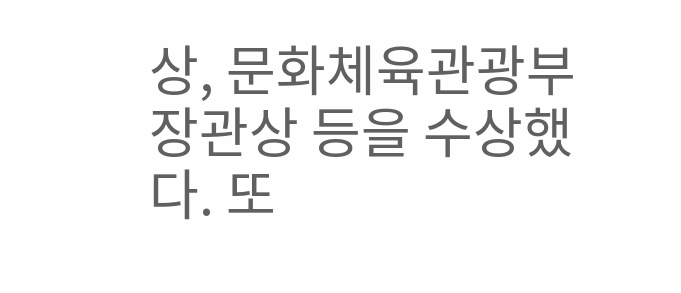상, 문화체육관광부 장관상 등을 수상했다. 또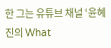한 그는 유튜브 채널 ‘윤혜진의 What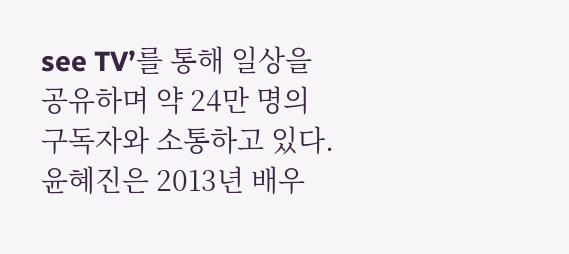see TV’를 통해 일상을 공유하며 약 24만 명의 구독자와 소통하고 있다. 윤혜진은 2013년 배우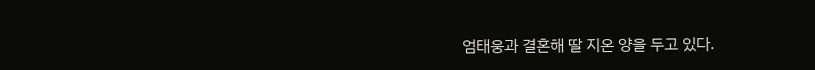엄태웅과 결혼해 딸 지온 양을 두고 있다.